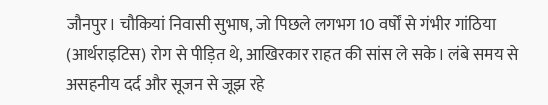जौनपुर। चौकियां निवासी सुभाष, जो पिछले लगभग 10 वर्षों से गंभीर गांठिया (आर्थराइटिस) रोग से पीड़ित थे, आखिरकार राहत की सांस ले सके। लंबे समय से असहनीय दर्द और सूजन से जूझ रहे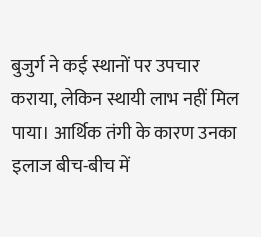बुजुर्ग ने कई स्थानों पर उपचार कराया, लेकिन स्थायी लाभ नहीं मिल पाया। आर्थिक तंगी के कारण उनका इलाज बीच-बीच में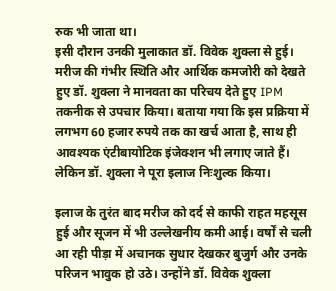रुक भी जाता था।
इसी दौरान उनकी मुलाकात डॉ. विवेक शुक्ला से हुई। मरीज की गंभीर स्थिति और आर्थिक कमजोरी को देखते हुए डॉ. शुक्ला ने मानवता का परिचय देते हुए IPM तकनीक से उपचार किया। बताया गया कि इस प्रक्रिया में लगभग 60 हजार रुपये तक का खर्च आता है, साथ ही आवश्यक एंटीबायोटिक इंजेक्शन भी लगाए जाते हैं। लेकिन डॉ. शुक्ला ने पूरा इलाज निःशुल्क किया।

इलाज के तुरंत बाद मरीज को दर्द से काफी राहत महसूस हुई और सूजन में भी उल्लेखनीय कमी आई। वर्षों से चली आ रही पीड़ा में अचानक सुधार देखकर बुजुर्ग और उनके परिजन भावुक हो उठे। उन्होंने डॉ. विवेक शुक्ला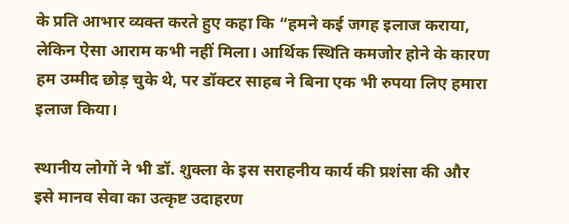के प्रति आभार व्यक्त करते हुए कहा कि “हमने कई जगह इलाज कराया, लेकिन ऐसा आराम कभी नहीं मिला। आर्थिक स्थिति कमजोर होने के कारण हम उम्मीद छोड़ चुके थे, पर डॉक्टर साहब ने बिना एक भी रुपया लिए हमारा इलाज किया।

स्थानीय लोगों ने भी डॉ. शुक्ला के इस सराहनीय कार्य की प्रशंसा की और इसे मानव सेवा का उत्कृष्ट उदाहरण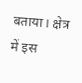बताया। क्षेत्र में इस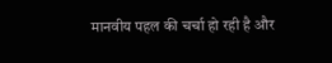मानवीय पहल की चर्चा हो रही है और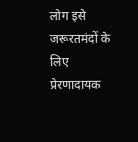लोग इसे जरूरतमंदों के लिए प्रेरणादायक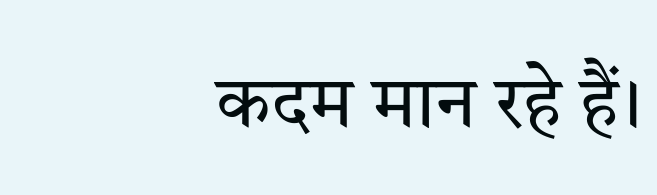कदम मान रहे हैं।